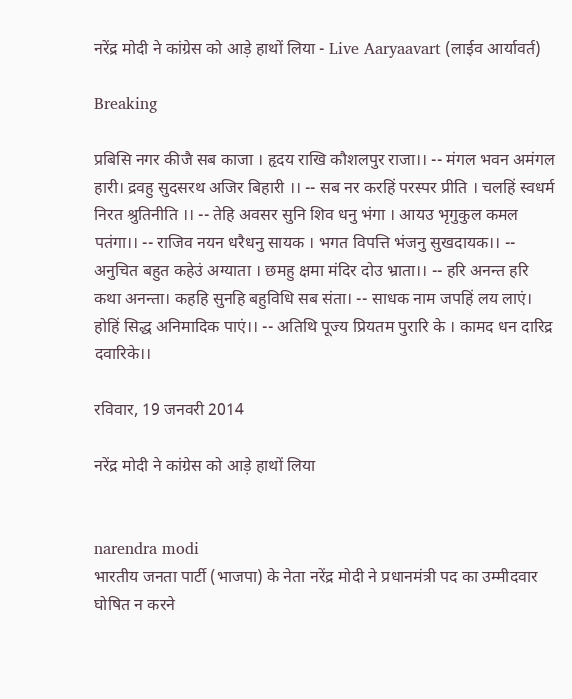नरेंद्र मोदी ने कांग्रेस को आड़े हाथों लिया - Live Aaryaavart (लाईव आर्यावर्त)

Breaking

प्रबिसि नगर कीजै सब काजा । हृदय राखि कौशलपुर राजा।। -- मंगल भवन अमंगल हारी। द्रवहु सुदसरथ अजिर बिहारी ।। -- सब नर करहिं परस्पर प्रीति । चलहिं स्वधर्म निरत श्रुतिनीति ।। -- तेहि अवसर सुनि शिव धनु भंगा । आयउ भृगुकुल कमल पतंगा।। -- राजिव नयन धरैधनु सायक । भगत विपत्ति भंजनु सुखदायक।। -- अनुचित बहुत कहेउं अग्याता । छमहु क्षमा मंदिर दोउ भ्राता।। -- हरि अनन्त हरि कथा अनन्ता। कहहि सुनहि बहुविधि सब संता। -- साधक नाम जपहिं लय लाएं। होहिं सिद्ध अनिमादिक पाएं।। -- अतिथि पूज्य प्रियतम पुरारि के । कामद धन दारिद्र दवारिके।।

रविवार, 19 जनवरी 2014

नरेंद्र मोदी ने कांग्रेस को आड़े हाथों लिया


narendra modi
भारतीय जनता पार्टी (भाजपा) के नेता नरेंद्र मोदी ने प्रधानमंत्री पद का उम्मीदवार घोषित न करने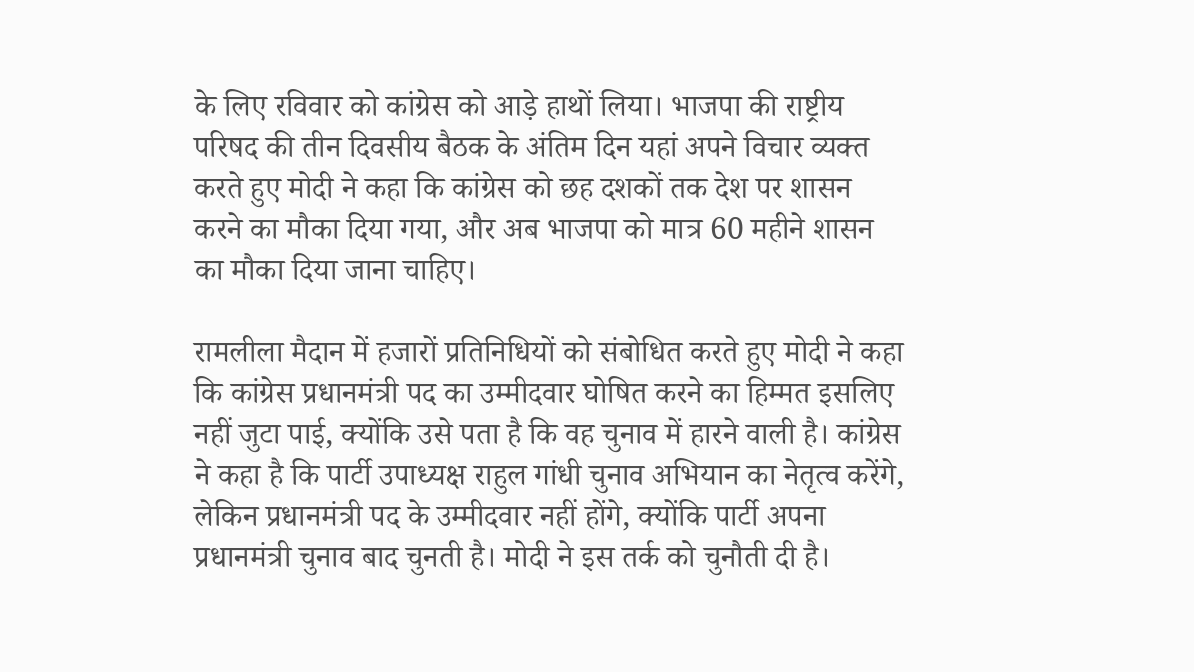के लिए रविवार को कांग्रेस को आड़े हाथों लिया। भाजपा की राष्ट्रीय परिषद की तीन दिवसीय बैठक के अंतिम दिन यहां अपने विचार व्यक्त करते हुए मोदी ने कहा कि कांग्रेस को छह दशकों तक देश पर शासन करने का मौका दिया गया, और अब भाजपा को मात्र 60 महीने शासन का मौका दिया जाना चाहिए।

रामलीला मैदान में हजारों प्रतिनिधियों को संबोधित करते हुए मोदी ने कहा कि कांग्रेस प्रधानमंत्री पद का उम्मीदवार घोषित करने का हिम्मत इसलिए नहीं जुटा पाई, क्योंकि उसे पता है कि वह चुनाव में हारने वाली है। कांग्रेस ने कहा है कि पार्टी उपाध्यक्ष राहुल गांधी चुनाव अभियान का नेतृत्व करेंगे, लेकिन प्रधानमंत्री पद के उम्मीदवार नहीं होंगे, क्योंकि पार्टी अपना प्रधानमंत्री चुनाव बाद चुनती है। मोदी ने इस तर्क को चुनौती दी है।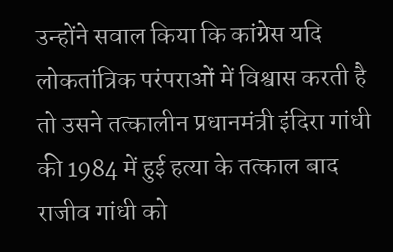उन्होंने सवाल किया कि कांग्रेस यदि लोकतांत्रिक परंपराओं में विश्वास करती है तो उसने तत्कालीन प्रधानमंत्री इंदिरा गांधी की 1984 में हुई हत्या के तत्काल बाद राजीव गांधी को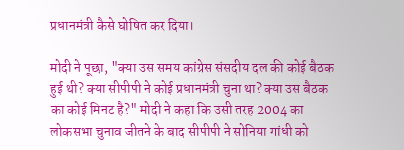प्रधानमंत्री कैसे घोषित कर दिया।

मोदी ने पूछा, "क्या उस समय कांग्रेस संसदीय दल की कोई बैठक हुई थी? क्या सीपीपी ने कोई प्रधानमंत्री चुना था? क्या उस बैठक का कोई मिनट है?" मोदी ने कहा कि उसी तरह 2004 का लोकसभा चुनाव जीतने के बाद सीपीपी ने सोनिया गांधी को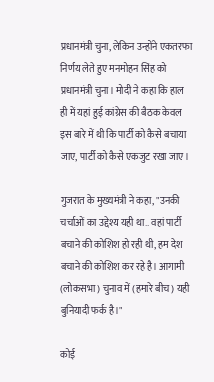प्रधानमंत्री चुना, लेकिन उन्होंने एकतरफा निर्णय लेते हुए मनमोहन सिंह को प्रधानमंत्री चुना। मोदी ने कहा कि हाल ही में यहां हुई कांग्रेस की बैठक केवल इस बारे में थी कि पार्टी को कैसे बचाया जाए, पार्टी को कैसे एकजुट रखा जाए।

गुजरात के मुख्यमंत्री ने कहा, "उनकी चर्चाओं का उद्देश्य यही था.. वहां पार्टी बचाने की कोशिश हो रही थी, हम देश बचाने की कोशिश कर रहे है। आगामी (लोकसभा) चुनाव में (हमारे बीच) यही बुनियादी फर्क है।"

कोई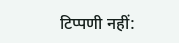टिप्पणी नहीं: